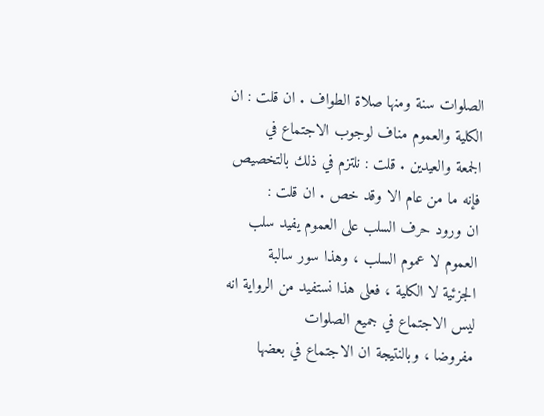الصلوات سنة ومنها صلاة الطواف . ان قلت : ان الكلية والعموم مناف لوجوب الاجتماع في
الجمعة والعيدين . قلت : نلتزم في ذلك بالتخصيص فإنه ما من عام الا وقد خص . ان قلت :
ان ورود حرف السلب على العموم يفيد سلب العموم لا عموم السلب ، وهذا سور سالبة
الجزئية لا الكلية ، فعلى هذا نستفيد من الرواية انه ليس الاجتماع في جميع الصلوات
مفروضا ، وبالنتيجة ان الاجتماع في بعضها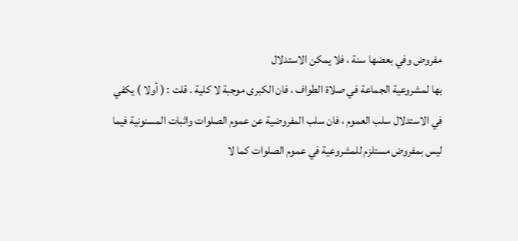مفروض وفي بعضها سنة ، فلا يمكن الاستدلال
بها لمشروعية الجماعة في صلاة الطواف ، فان الكبرى موجبة لا كلية . قلت : ( أولا ) يكفي
في الاستدلال سلب العموم ، فان سلب المفروضية عن عموم الصلوات واثبات المسنونية فيما
ليس بمفروض مستلزم للمشروعية في عموم الصلوات كما لا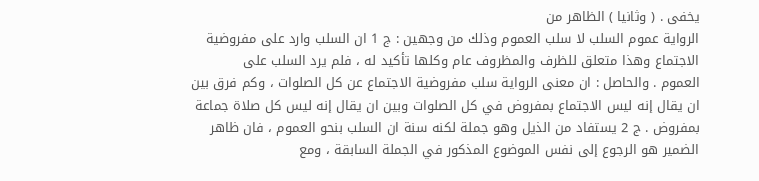يخفى . ( وثانيا ) الظاهر من
الرواية عموم السلب لا سلب العموم وذلك من وجهين : ج 1 ان السلب وارد على مفروضية
الاجتماع وهذا متعلق للظرف والمظروف عام وكلها تأكيد له ، فلم يرد السلب على
العموم . والحاصل : ان معنى الرواية سلب مفروضية الاجتماع عن كل الصلوات ، وكم فرق بين
ان يقال إنه ليس الاجتماع بمفروض في كل الصلوات وبين ان يقال إنه ليس كل صلاة جماعة
بمفروض . ج 2 يستفاد من الذيل وهو جملة لكنه سنة ان السلب بنحو العموم ، فان ظاهر
الضمير هو الرجوع إلى نفس الموضوع المذكور في الجملة السابقة ، ومع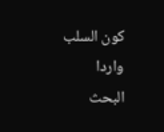كون السلب واردا
البحث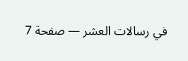في رسالات العشر — صفحة 7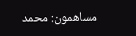مساهمون: محمد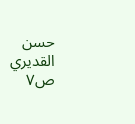حسن القديري
ص٧